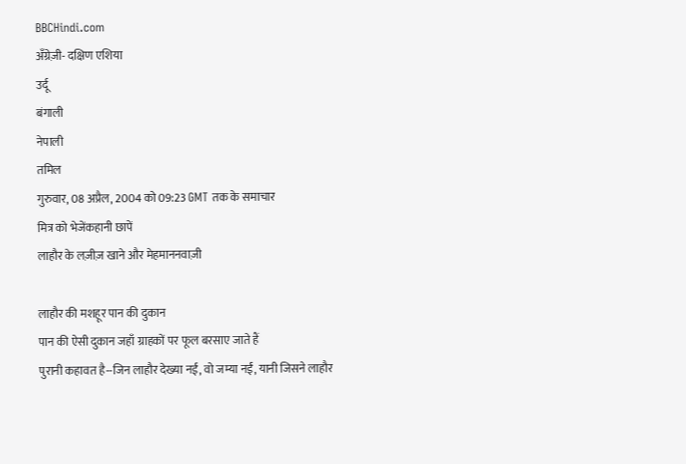BBCHindi.com
अँग्रेज़ी- दक्षिण एशिया
उर्दू
बंगाली
नेपाली
तमिल
गुरुवार, 08 अप्रैल, 2004 को 09:23 GMT तक के समाचार
मित्र को भेजेंकहानी छापें
लाहौर के लज़ीज़ खाने और मेहमाननवाज़ी

लाहौर की मशहूर पान की दुकान
पान की ऐसी दुकान जहाँ ग्राहकों पर फूल बरसाए जाते हैं
पुरानी कहावत है--जिन लाहौर देख्या नईं, वो जम्या नईं, यानी जिसने लाहौर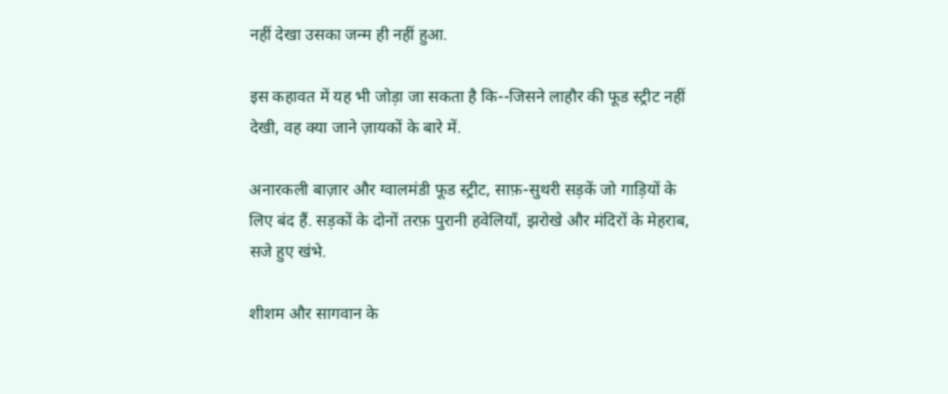नहीं देखा उसका जन्म ही नहीं हुआ.

इस कहावत में यह भी जोड़ा जा सकता है कि--जिसने लाहौर की फूड स्ट्रीट नहीं देखी, वह क्या जाने ज़ायकों के बारे में.

अनारकली बाज़ार और ग्वालमंडी फूड स्ट्रीट, साफ़-सुथरी सड़कें जो गाड़ियों के लिए बंद हैं. सड़कों के दोनों तरफ़ पुरानी हवेलियाँ, झरोखे और मंदिरों के मेहराब, सजे हुए खंभे.

शीशम और सागवान के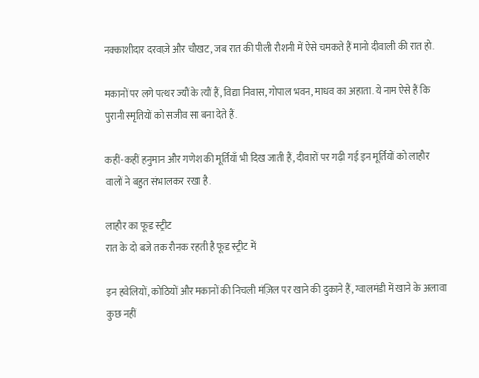नक्काशीदार दरवाज़े और चौखट, जब रात की पीली रौशनी में ऐसे चमकते हैं मानो दीवाली की रात हो.

मकानों पर लगे पत्थर ज्यौं के त्यौं हैं, विद्या निवास, गोपाल भवन, माधव का अहाता. ये नाम ऐसे हैं कि पुरानी स्मृतियों को सजीव सा बना देते हैं.

कहीं-कहीं हनुमान और गणेश की मूर्तियाँ भी दिख जाती हैं, दीवारों पर गढ़ी गई इन मूर्तियों को लाहौर वालों ने बहुत संभालकर रखा है.

लाहौर का फूड स्ट्रीट
रात के दो बजे तक रौनक रहती है फूड स्ट्रीट में

इन हवेलियों, कोठियों और मकानों की निचली मंज़िल पर खाने की दुकाने हैं, ग्वालमंडी में खाने के अलावा कुछ नहीं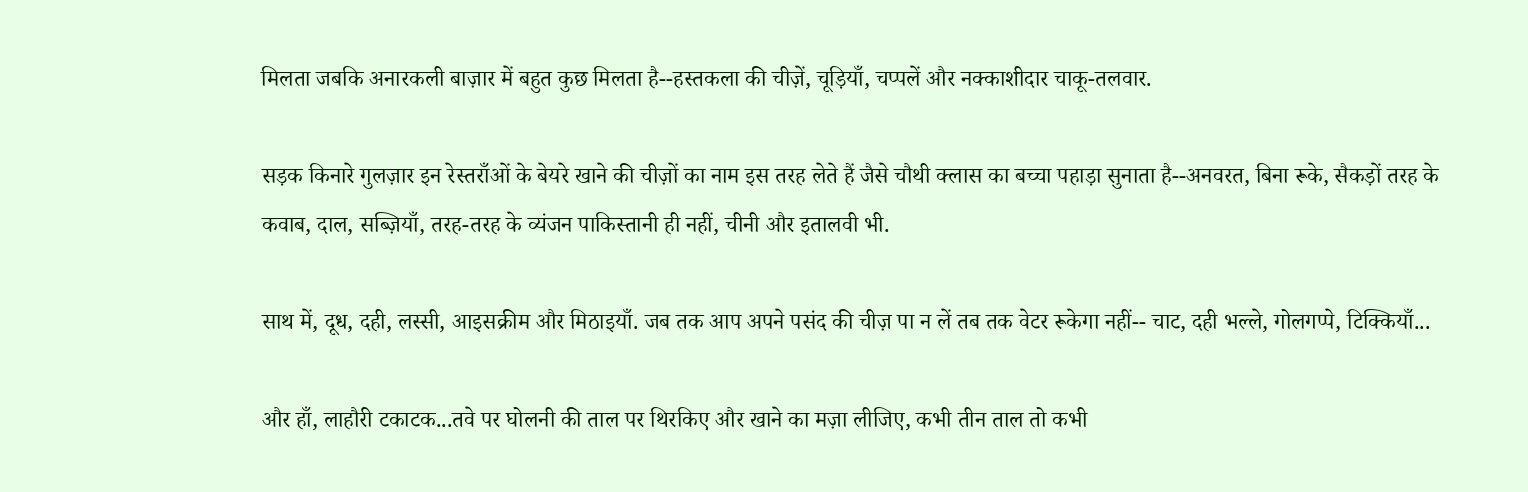मिलता जबकि अनारकली बाज़ार में बहुत कुछ मिलता है--हस्तकला की चीज़ें, चूड़ियाँ, चप्पलें और नक्काशीदार चाकू-तलवार.

सड़क किनारे गुलज़ार इन रेस्तराँओं के बेयरे खाने की चीज़ों का नाम इस तरह लेते हैं जैसे चौथी क्लास का बच्चा पहाड़ा सुनाता है--अनवरत, बिना रूके, सैकड़ों तरह के कवाब, दाल, सब्ज़ियाँ, तरह-तरह के व्यंजन पाकिस्तानी ही नहीं, चीनी और इतालवी भी.

साथ में, दूध, दही, लस्सी, आइसक्रीम और मिठाइयाँ. जब तक आप अपने पसंद की चीज़ पा न लें तब तक वेटर रूकेगा नहीं-- चाट, दही भल्ले, गोलगप्पे, टिक्कियाँ...

और हाँ, लाहौरी टकाटक...तवे पर घोलनी की ताल पर थिरकिए और खाने का मज़ा लीजिए, कभी तीन ताल तो कभी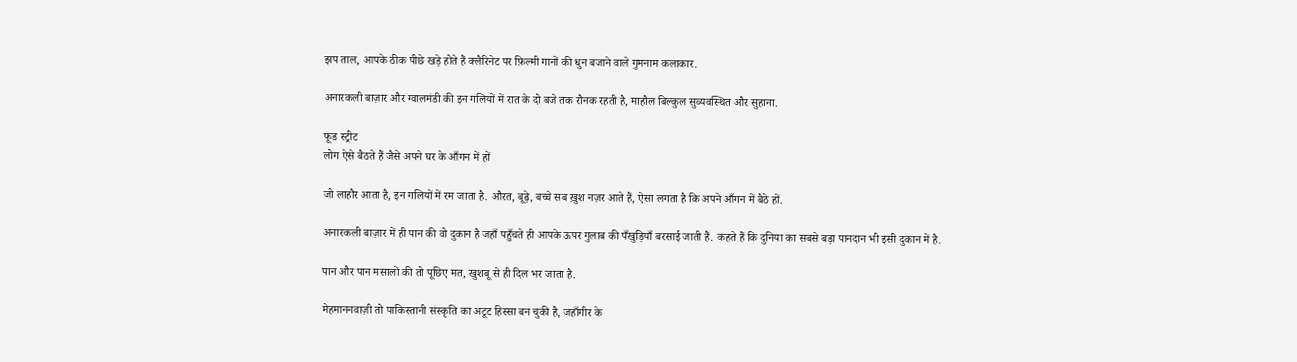झप ताल, आपके ठीक पीछे खड़े होते हैं क्लैरिनेट पर फ़िल्मी गानों की धुन बजाने वाले गुमनाम कलाकार.

अनारकली बाज़ार और ग्वालमंडी की इन गलियों में रात के दो बजे तक रौनक रहती है, माहौल बिल्कुल सुव्यवस्थित और सुहाना.

फूड स्ट्रीट
लोग ऐसे बैठते हैं जैसे अपने घर के आँगन में हों

जो लाहौर आता है, इन गलियों में रम जाता है. औरत, बूढ़े, बच्चे सब ख़ुश नज़र आते हैं, ऐसा लगता है कि अपने आँगन में बैठे हों.

अनारकली बाज़ार में ही पान की वो दुकान है जहाँ पहुँचते ही आपके ऊपर गुलाब की पँखुड़ियाँ बरसाई जाती हैं. कहते हैं कि दुनिया का सबसे बड़ा पानदान भी इसी दुकान में है.

पान और पान मसालों की तो पूछिए मत, खुशबू से ही दिल भर जाता है.

मेहमाननवाज़ी तो पाकिस्तानी संस्कृति का अटूट हिस्सा बन चुकी है, जहाँगीर के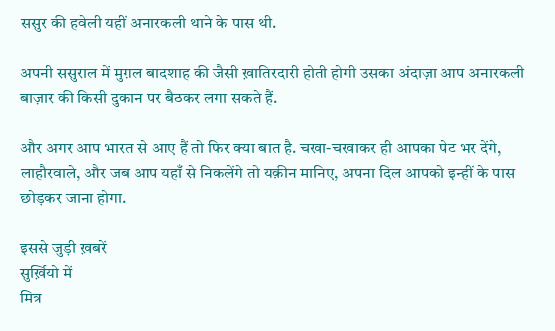ससुर की हवेली यहीं अनारकली थाने के पास थी.

अपनी ससुराल में मुग़ल बादशाह की जैसी ख़ातिरदारी होती होगी उसका अंदाज़ा आप अनारकली बाज़ार की किसी दुकान पर बैठकर लगा सकते हैं.

और अगर आप भारत से आए हैं तो फिर क्या बात है. चखा-चखाकर ही आपका पेट भर देंगे, लाहौरवाले, और जब आप यहाँ से निकलेंगे तो यक़ीन मानिए, अपना दिल आपको इन्हीं के पास छोड़कर जाना होगा.

इससे जुड़ी ख़बरें
सुर्ख़ियो में
मित्र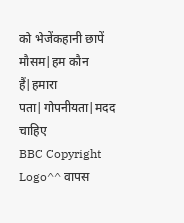को भेजेंकहानी छापें
मौसम|हम कौन हैं|हमारा पता|गोपनीयता|मदद चाहिए
BBC Copyright Logo^^ वापस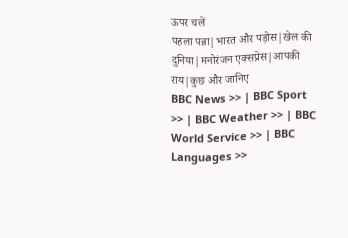ऊपर चलें
पहला पन्ना|भारत और पड़ोस|खेल की दुनिया|मनोरंजन एक्सप्रेस|आपकी राय|कुछ और जानिए
BBC News >> | BBC Sport >> | BBC Weather >> | BBC World Service >> | BBC Languages >>